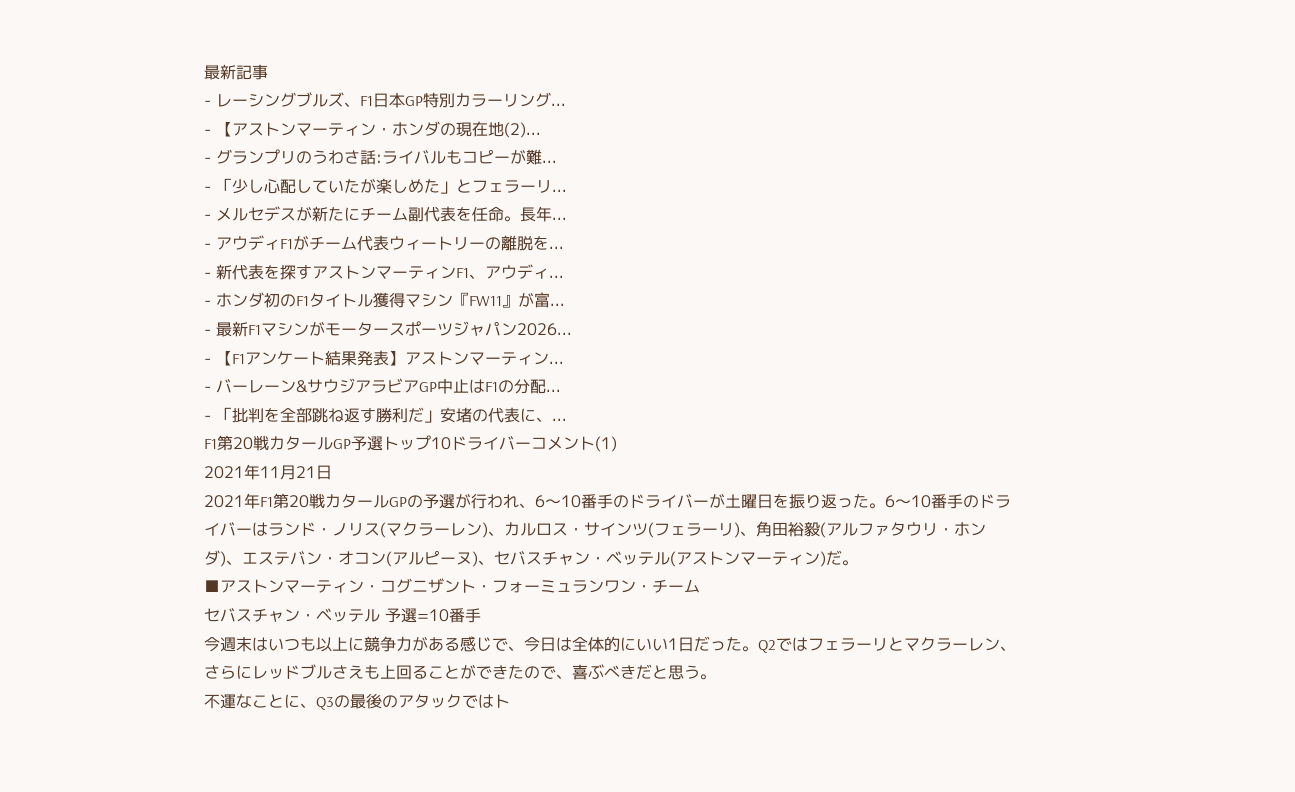最新記事
- レーシングブルズ、F1日本GP特別カラーリング...
- 【アストンマーティン・ホンダの現在地(2)...
- グランプリのうわさ話:ライバルもコピーが難...
- 「少し心配していたが楽しめた」とフェラーリ...
- メルセデスが新たにチーム副代表を任命。長年...
- アウディF1がチーム代表ウィートリーの離脱を...
- 新代表を探すアストンマーティンF1、アウディ...
- ホンダ初のF1タイトル獲得マシン『FW11』が富...
- 最新F1マシンがモータースポーツジャパン2026...
- 【F1アンケート結果発表】アストンマーティン...
- バーレーン&サウジアラビアGP中止はF1の分配...
- 「批判を全部跳ね返す勝利だ」安堵の代表に、...
F1第20戦カタールGP予選トップ10ドライバーコメント(1)
2021年11月21日
2021年F1第20戦カタールGPの予選が行われ、6〜10番手のドライバーが土曜日を振り返った。6〜10番手のドライバーはランド・ノリス(マクラーレン)、カルロス・サインツ(フェラーリ)、角田裕毅(アルファタウリ・ホンダ)、エステバン・オコン(アルピーヌ)、セバスチャン・ベッテル(アストンマーティン)だ。
■アストンマーティン・コグニザント・フォーミュランワン・チーム
セバスチャン・ベッテル 予選=10番手
今週末はいつも以上に競争力がある感じで、今日は全体的にいい1日だった。Q2ではフェラーリとマクラーレン、さらにレッドブルさえも上回ることができたので、喜ぶべきだと思う。
不運なことに、Q3の最後のアタックではト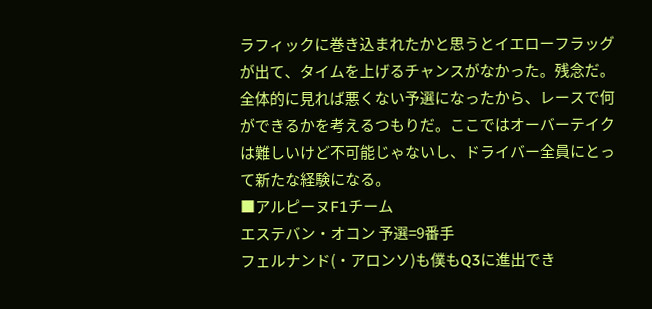ラフィックに巻き込まれたかと思うとイエローフラッグが出て、タイムを上げるチャンスがなかった。残念だ。
全体的に見れば悪くない予選になったから、レースで何ができるかを考えるつもりだ。ここではオーバーテイクは難しいけど不可能じゃないし、ドライバー全員にとって新たな経験になる。
■アルピーヌF1チーム
エステバン・オコン 予選=9番手
フェルナンド(・アロンソ)も僕もQ3に進出でき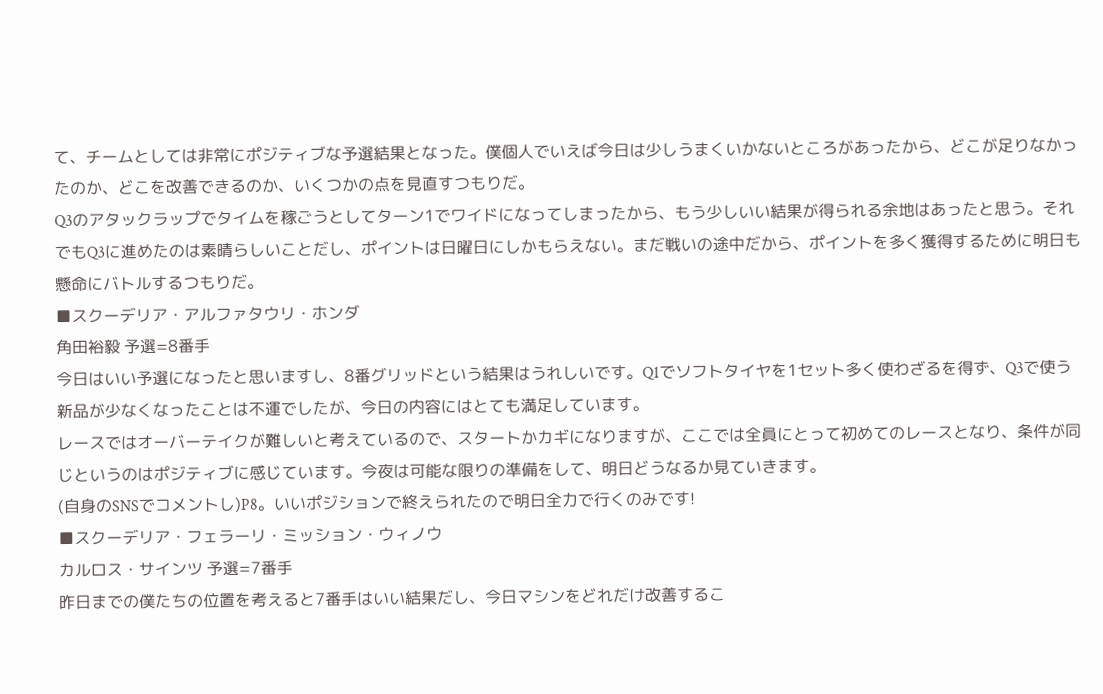て、チームとしては非常にポジティブな予選結果となった。僕個人でいえば今日は少しうまくいかないところがあったから、どこが足りなかったのか、どこを改善できるのか、いくつかの点を見直すつもりだ。
Q3のアタックラップでタイムを稼ごうとしてターン1でワイドになってしまったから、もう少しいい結果が得られる余地はあったと思う。それでもQ3に進めたのは素晴らしいことだし、ポイントは日曜日にしかもらえない。まだ戦いの途中だから、ポイントを多く獲得するために明日も懸命にバトルするつもりだ。
■スクーデリア・アルファタウリ・ホンダ
角田裕毅 予選=8番手
今日はいい予選になったと思いますし、8番グリッドという結果はうれしいです。Q1でソフトタイヤを1セット多く使わざるを得ず、Q3で使う新品が少なくなったことは不運でしたが、今日の内容にはとても満足しています。
レースではオーバーテイクが難しいと考えているので、スタートかカギになりますが、ここでは全員にとって初めてのレースとなり、条件が同じというのはポジティブに感じています。今夜は可能な限りの準備をして、明日どうなるか見ていきます。
(自身のSNSでコメントし)P8。いいポジションで終えられたので明日全力で行くのみです!
■スクーデリア・フェラーリ・ミッション・ウィノウ
カルロス・サインツ 予選=7番手
昨日までの僕たちの位置を考えると7番手はいい結果だし、今日マシンをどれだけ改善するこ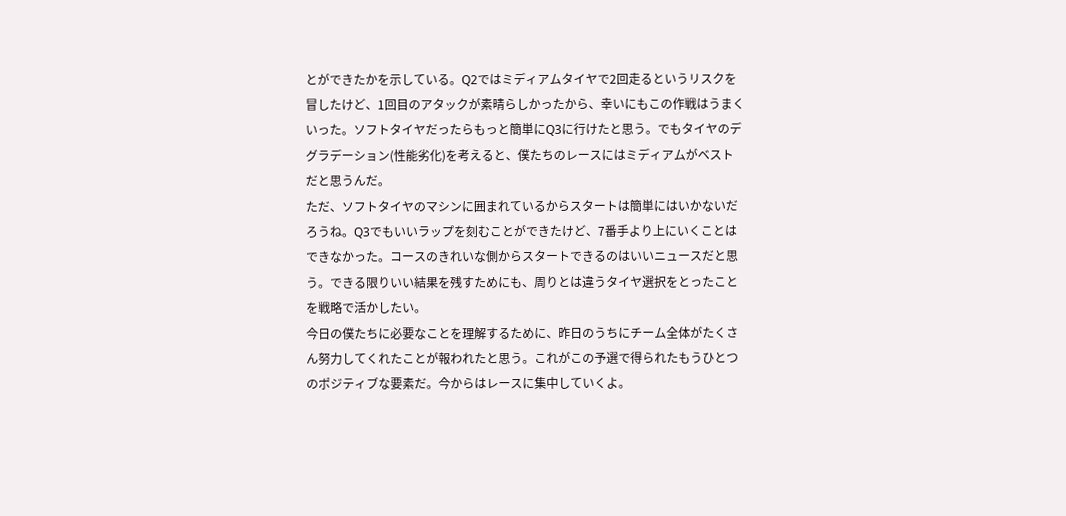とができたかを示している。Q2ではミディアムタイヤで2回走るというリスクを冒したけど、1回目のアタックが素晴らしかったから、幸いにもこの作戦はうまくいった。ソフトタイヤだったらもっと簡単にQ3に行けたと思う。でもタイヤのデグラデーション(性能劣化)を考えると、僕たちのレースにはミディアムがベストだと思うんだ。
ただ、ソフトタイヤのマシンに囲まれているからスタートは簡単にはいかないだろうね。Q3でもいいラップを刻むことができたけど、7番手より上にいくことはできなかった。コースのきれいな側からスタートできるのはいいニュースだと思う。できる限りいい結果を残すためにも、周りとは違うタイヤ選択をとったことを戦略で活かしたい。
今日の僕たちに必要なことを理解するために、昨日のうちにチーム全体がたくさん努力してくれたことが報われたと思う。これがこの予選で得られたもうひとつのポジティブな要素だ。今からはレースに集中していくよ。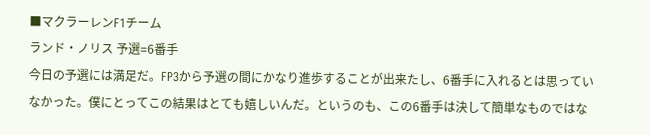■マクラーレンF1チーム
ランド・ノリス 予選=6番手
今日の予選には満足だ。FP3から予選の間にかなり進歩することが出来たし、6番手に入れるとは思っていなかった。僕にとってこの結果はとても嬉しいんだ。というのも、この6番手は決して簡単なものではな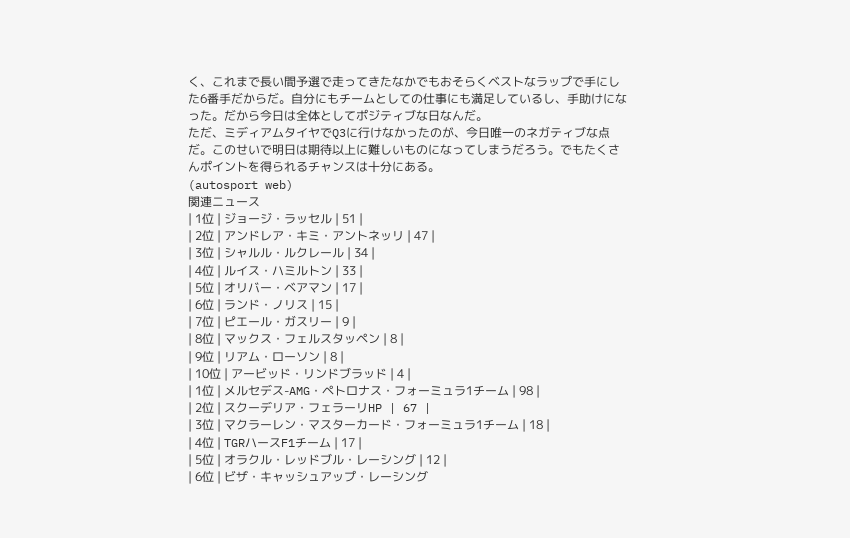く、これまで長い間予選で走ってきたなかでもおそらくベストなラップで手にした6番手だからだ。自分にもチームとしての仕事にも満足しているし、手助けになった。だから今日は全体としてポジティブな日なんだ。
ただ、ミディアムタイヤでQ3に行けなかったのが、今日唯一のネガティブな点だ。このせいで明日は期待以上に難しいものになってしまうだろう。でもたくさんポイントを得られるチャンスは十分にある。
(autosport web)
関連ニュース
| 1位 | ジョージ・ラッセル | 51 |
| 2位 | アンドレア・キミ・アントネッリ | 47 |
| 3位 | シャルル・ルクレール | 34 |
| 4位 | ルイス・ハミルトン | 33 |
| 5位 | オリバー・ベアマン | 17 |
| 6位 | ランド・ノリス | 15 |
| 7位 | ピエール・ガスリー | 9 |
| 8位 | マックス・フェルスタッペン | 8 |
| 9位 | リアム・ローソン | 8 |
| 10位 | アービッド・リンドブラッド | 4 |
| 1位 | メルセデス-AMG・ペトロナス・フォーミュラ1チーム | 98 |
| 2位 | スクーデリア・フェラーリHP | 67 |
| 3位 | マクラーレン・マスターカード・フォーミュラ1チーム | 18 |
| 4位 | TGRハースF1チーム | 17 |
| 5位 | オラクル・レッドブル・レーシング | 12 |
| 6位 | ビザ・キャッシュアップ・レーシング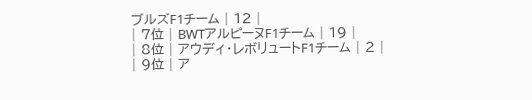ブルズF1チーム | 12 |
| 7位 | BWTアルピーヌF1チーム | 19 |
| 8位 | アウディ・レボリュートF1チーム | 2 |
| 9位 | ア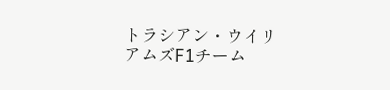トラシアン・ウイリアムズF1チーム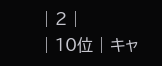| 2 |
| 10位 | キャ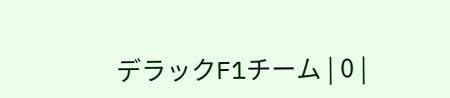デラックF1チーム | 0 |